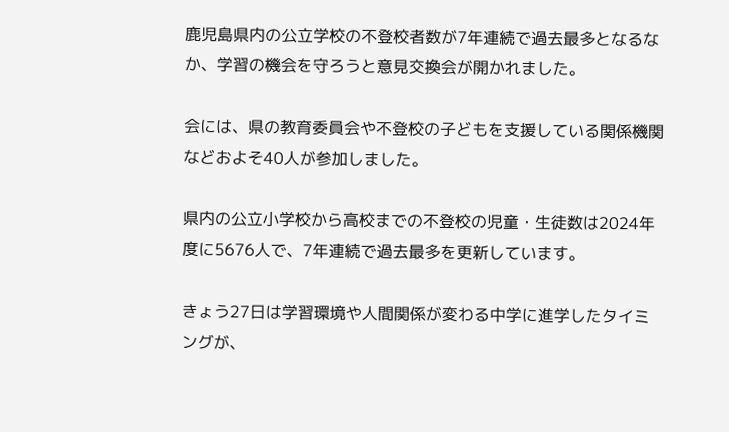鹿児島県内の公立学校の不登校者数が7年連続で過去最多となるなか、学習の機会を守ろうと意見交換会が開かれました。

会には、県の教育委員会や不登校の子どもを支援している関係機関などおよそ40人が参加しました。

県内の公立小学校から高校までの不登校の児童・生徒数は2024年度に5676人で、7年連続で過去最多を更新しています。

きょう27日は学習環境や人間関係が変わる中学に進学したタイミングが、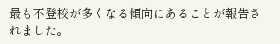最も不登校が多くなる傾向にあることが報告されました。